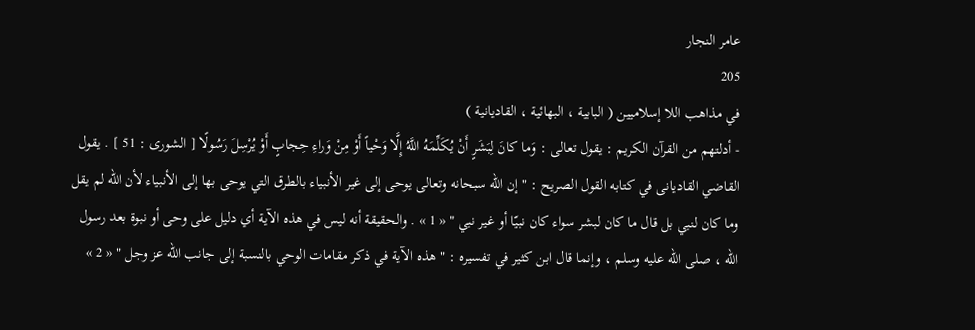عامر النجار
205
في مذاهب اللا إسلاميين ( البابية ، البهائية ، القاديانية )
- أدلتهم من القرآن الكريم : يقول تعالى : وَما كانَ لِبَشَرٍ أَنْ يُكَلِّمَهُ اللَّهُ إِلَّا وَحْياً أَوْ مِنْ وَراءِ حِجابٍ أَوْ يُرْسِلَ رَسُولًا [ الشورى : 51 ] . يقول القاضي القاديانى في كتابه القول الصريح : " إن اللّه سبحانه وتعالى يوحى إلى غير الأنبياء بالطرق التي يوحى بها إلى الأنبياء لأن اللّه لم يقل وما كان لنبي بل قال ما كان لبشر سواء كان نبيّا أو غير نبي " « 1 » . والحقيقة أنه ليس في هذه الآية أي دليل على وحى أو نبوة بعد رسول اللّه ، صلى اللّه عليه وسلم ، وإنما قال ابن كثير في تفسيره : " هذه الآية في ذكر مقامات الوحي بالنسبة إلى جانب اللّه عز وجل " « 2 »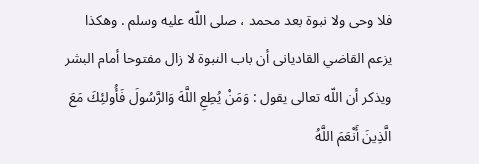فلا وحى ولا نبوة بعد محمد ، صلى اللّه عليه وسلم . وهكذا يزعم القاضي القاديانى أن باب النبوة لا زال مفتوحا أمام البشر ويذكر أن اللّه تعالى يقول : وَمَنْ يُطِعِ اللَّهَ وَالرَّسُولَ فَأُولئِكَ مَعَ الَّذِينَ أَنْعَمَ اللَّهُ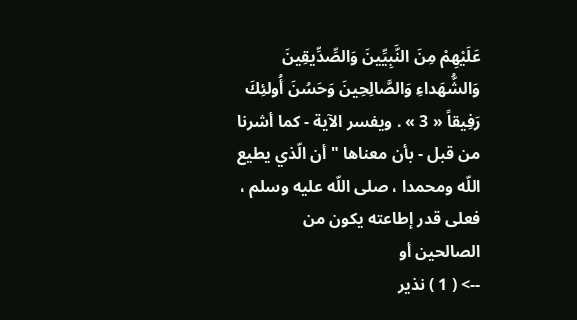عَلَيْهِمْ مِنَ النَّبِيِّينَ وَالصِّدِّيقِينَ وَالشُّهَداءِ وَالصَّالِحِينَ وَحَسُنَ أُولئِكَ رَفِيقاً « 3 » . ويفسر الآية - كما أشرنا من قبل - بأن معناها " أن الّذي يطيع اللّه ومحمدا ، صلى اللّه عليه وسلم ، فعلى قدر إطاعته يكون من الصالحين أو
--> ( 1 ) نذير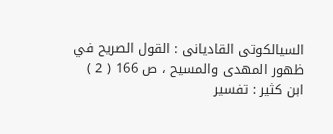السيالكوتى القاديانى : القول الصريح في ظهور المهدى والمسيح ، ص 166 ( 2 ) ابن كثير : تفسير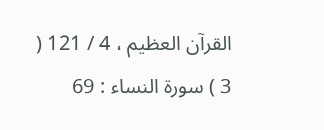القرآن العظيم ، 4 / 121 ( 3 ) سورة النساء : 69